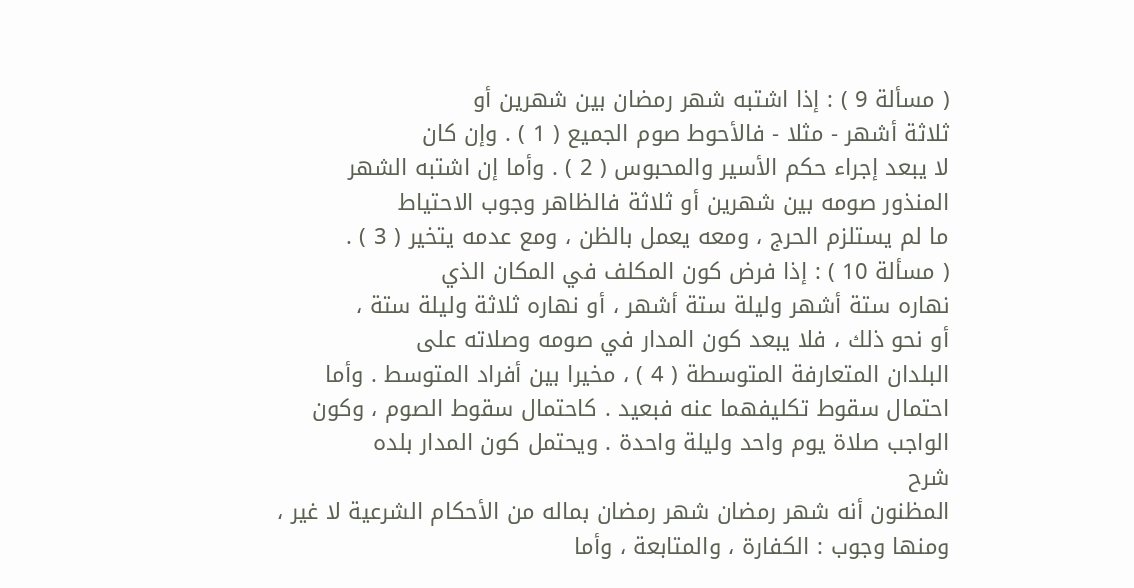( مسألة 9 ) : إذا اشتبه شهر رمضان بين شهرين أو
ثلاثة أشهر - مثلا - فالأحوط صوم الجميع ( 1 ) . وإن كان
لا يبعد إجراء حكم الأسير والمحبوس ( 2 ) . وأما إن اشتبه الشهر
المنذور صومه بين شهرين أو ثلاثة فالظاهر وجوب الاحتياط
ما لم يستلزم الحرج ، ومعه يعمل بالظن ، ومع عدمه يتخير ( 3 ) .
( مسألة 10 ) : إذا فرض كون المكلف في المكان الذي
نهاره ستة أشهر وليلة ستة أشهر ، أو نهاره ثلاثة وليلة ستة ،
أو نحو ذلك ، فلا يبعد كون المدار في صومه وصلاته على
البلدان المتعارفة المتوسطة ( 4 ) ، مخيرا بين أفراد المتوسط . وأما
احتمال سقوط تكليفهما عنه فبعيد . كاحتمال سقوط الصوم ، وكون
الواجب صلاة يوم واحد وليلة واحدة . ويحتمل كون المدار بلده
شرح
المظنون أنه شهر رمضان شهر رمضان بماله من الأحكام الشرعية لا غير ،
ومنها وجوب : الكفارة ، والمتابعة ، وأما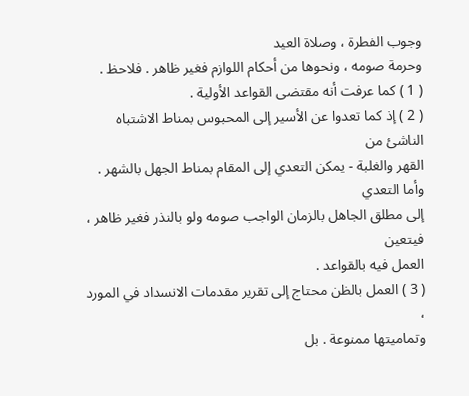وجوب الفطرة ، وصلاة العيد
وحرمة صومه ، ونحوها من أحكام اللوازم فغير ظاهر . فلاحظ .
( 1 ) كما عرفت أنه مقتضى القواعد الأولية .
( 2 ) إذ كما تعدوا عن الأسير إلى المحبوس بمناط الاشتباه الناشئ من
القهر والغلبة - يمكن التعدي إلى المقام بمناط الجهل بالشهر . وأما التعدي
إلى مطلق الجاهل بالزمان الواجب صومه ولو بالنذر فغير ظاهر ، فيتعين
العمل فيه بالقواعد .
( 3 ) العمل بالظن محتاج إلى تقرير مقدمات الانسداد في المورد ،
وتماميتها ممنوعة . بل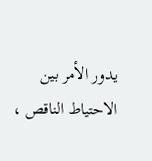يدور الأمر بين الاحتياط الناقص ،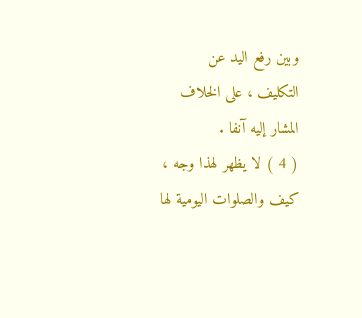وبين رفع اليد عن
التكليف ، على الخلاف المشار إليه آنفا .
( 4 ) لا يظهر لهذا وجه ، كيف والصلوات اليومية لها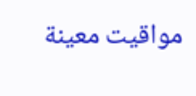مواقيت معينة